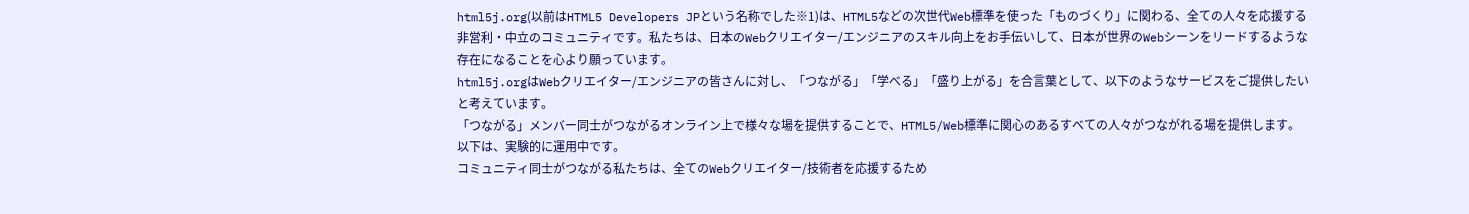html5j.org(以前はHTML5 Developers JPという名称でした※1)は、HTML5などの次世代Web標準を使った「ものづくり」に関わる、全ての人々を応援する非営利・中立のコミュニティです。私たちは、日本のWebクリエイター/エンジニアのスキル向上をお手伝いして、日本が世界のWebシーンをリードするような存在になることを心より願っています。
html5j.orgはWebクリエイター/エンジニアの皆さんに対し、「つながる」「学べる」「盛り上がる」を合言葉として、以下のようなサービスをご提供したいと考えています。
「つながる」メンバー同士がつながるオンライン上で様々な場を提供することで、HTML5/Web標準に関心のあるすべての人々がつながれる場を提供します。
以下は、実験的に運用中です。
コミュニティ同士がつながる私たちは、全てのWebクリエイター/技術者を応援するため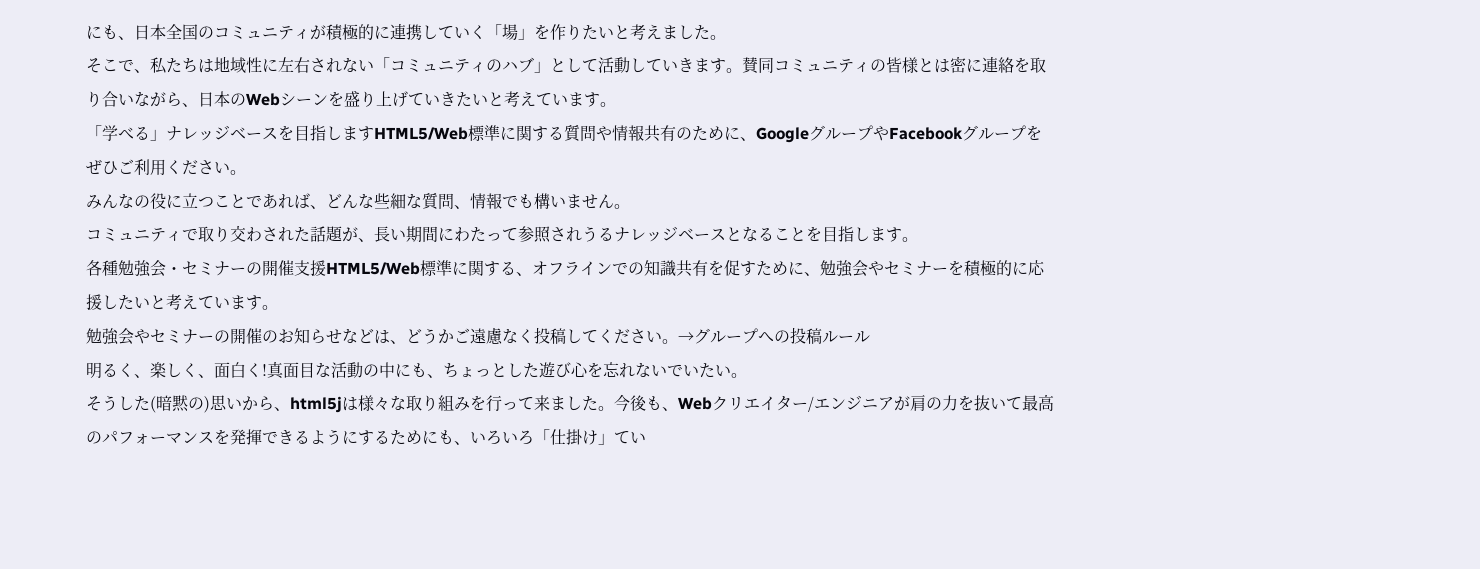にも、日本全国のコミュニティが積極的に連携していく「場」を作りたいと考えました。
そこで、私たちは地域性に左右されない「コミュニティのハブ」として活動していきます。賛同コミュニティの皆様とは密に連絡を取り合いながら、日本のWebシーンを盛り上げていきたいと考えています。
「学べる」ナレッジベースを目指しますHTML5/Web標準に関する質問や情報共有のために、GoogleグループやFacebookグループをぜひご利用ください。
みんなの役に立つことであれば、どんな些細な質問、情報でも構いません。
コミュニティで取り交わされた話題が、長い期間にわたって参照されうるナレッジベースとなることを目指します。
各種勉強会・セミナーの開催支援HTML5/Web標準に関する、オフラインでの知識共有を促すために、勉強会やセミナーを積極的に応援したいと考えています。
勉強会やセミナーの開催のお知らせなどは、どうかご遠慮なく投稿してください。→グループへの投稿ルール
明るく、楽しく、面白く!真面目な活動の中にも、ちょっとした遊び心を忘れないでいたい。
そうした(暗黙の)思いから、html5jは様々な取り組みを行って来ました。今後も、Webクリエイター/エンジニアが肩の力を抜いて最高のパフォーマンスを発揮できるようにするためにも、いろいろ「仕掛け」てい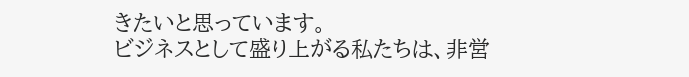きたいと思っています。
ビジネスとして盛り上がる私たちは、非営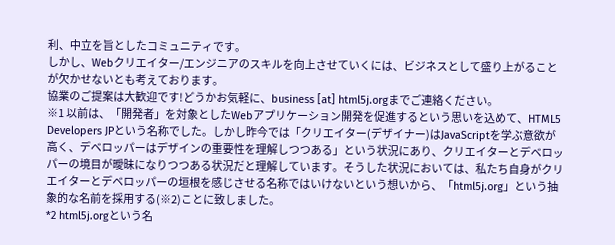利、中立を旨としたコミュニティです。
しかし、Webクリエイター/エンジニアのスキルを向上させていくには、ビジネスとして盛り上がることが欠かせないとも考えております。
協業のご提案は大歓迎です!どうかお気軽に、business [at] html5j.orgまでご連絡ください。
※1 以前は、「開発者」を対象としたWebアプリケーション開発を促進するという思いを込めて、HTML5 Developers JPという名称でした。しかし昨今では「クリエイター(デザイナー)はJavaScriptを学ぶ意欲が高く、デベロッパーはデザインの重要性を理解しつつある」という状況にあり、クリエイターとデベロッパーの境目が曖昧になりつつある状況だと理解しています。そうした状況においては、私たち自身がクリエイターとデベロッパーの垣根を感じさせる名称ではいけないという想いから、「html5j.org」という抽象的な名前を採用する(※2)ことに致しました。
*2 html5j.orgという名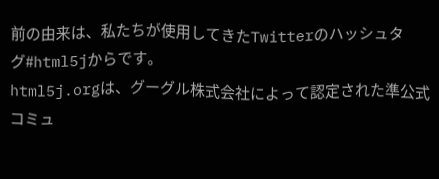前の由来は、私たちが使用してきたTwitterのハッシュタグ#html5jからです。
html5j.orgは、グーグル株式会社によって認定された準公式コミュ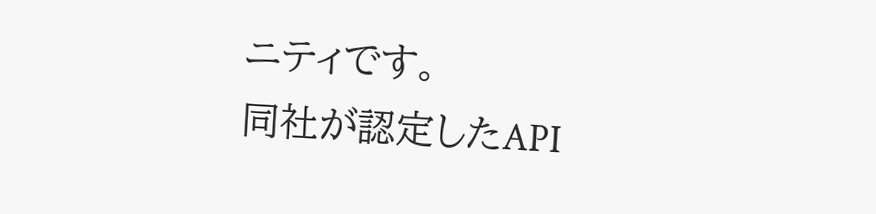ニティです。
同社が認定したAPI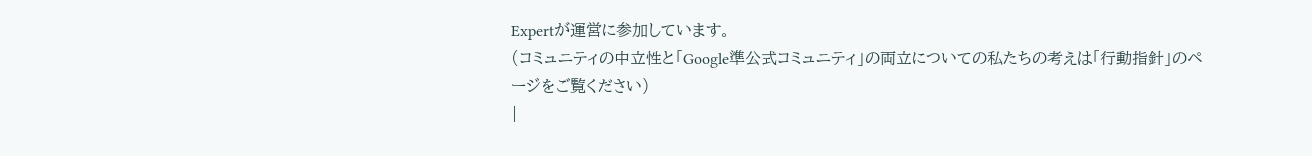Expertが運営に参加しています。
(コミュニティの中立性と「Google準公式コミュニティ」の両立についての私たちの考えは「行動指針」のページをご覧ください)
|